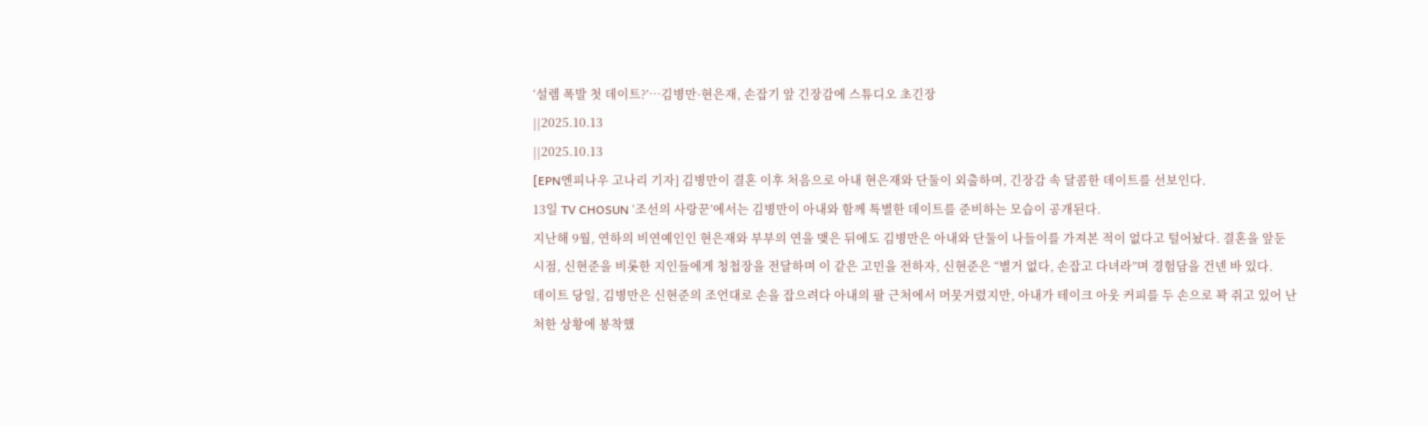‘설렘 폭발 첫 데이트?’…김병만·현은재, 손잡기 앞 긴장감에 스튜디오 초긴장
||2025.10.13
||2025.10.13
[EPN엔피나우 고나리 기자] 김병만이 결혼 이후 처음으로 아내 현은재와 단둘이 외출하며, 긴장감 속 달콤한 데이트를 선보인다.
13일 TV CHOSUN ‘조선의 사랑꾼’에서는 김병만이 아내와 함께 특별한 데이트를 준비하는 모습이 공개된다.
지난해 9월, 연하의 비연예인인 현은재와 부부의 연을 맺은 뒤에도 김병만은 아내와 단둘이 나들이를 가져본 적이 없다고 털어놨다. 결혼을 앞둔 시점, 신현준을 비롯한 지인들에게 청첩장을 전달하며 이 같은 고민을 전하자, 신현준은 “별거 없다, 손잡고 다녀라”며 경험담을 건넨 바 있다.
데이트 당일, 김병만은 신현준의 조언대로 손을 잡으려다 아내의 팔 근처에서 머뭇거렸지만, 아내가 테이크 아웃 커피를 두 손으로 꽉 쥐고 있어 난처한 상황에 봉착했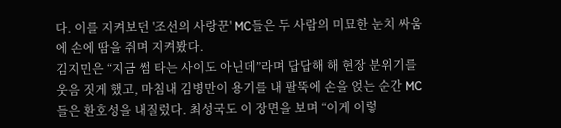다. 이를 지켜보던 '조선의 사랑꾼' MC들은 두 사람의 미묘한 눈치 싸움에 손에 땀을 쥐며 지켜봤다.
김지민은 “지금 썸 타는 사이도 아닌데”라며 답답해 해 현장 분위기를 웃음 짓게 했고, 마침내 김병만이 용기를 내 팔뚝에 손을 얹는 순간 MC들은 환호성을 내질렀다. 최성국도 이 장면을 보며 “이게 이렇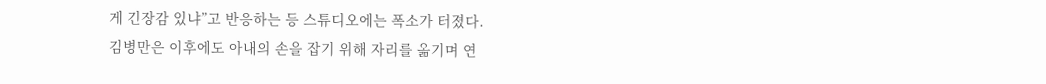게 긴장감 있냐”고 반응하는 등 스튜디오에는 폭소가 터졌다.
김병만은 이후에도 아내의 손을 잡기 위해 자리를 옮기며 연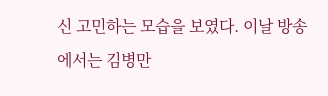신 고민하는 모습을 보였다. 이날 방송에서는 김병만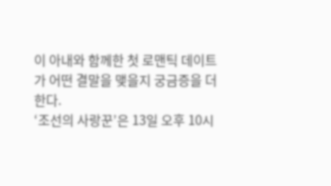이 아내와 함께한 첫 로맨틱 데이트가 어떤 결말을 맺을지 궁금증을 더한다.
‘조선의 사랑꾼’은 13일 오후 10시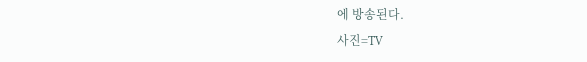에 방송된다.
사진=TV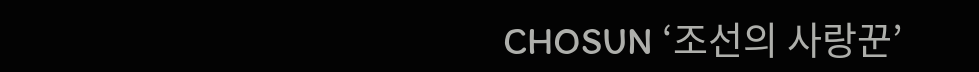CHOSUN ‘조선의 사랑꾼’